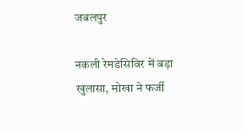जबलपुर

नकली रेमडेसिविर में बड़ा खुलासा, मोखा ने फर्जी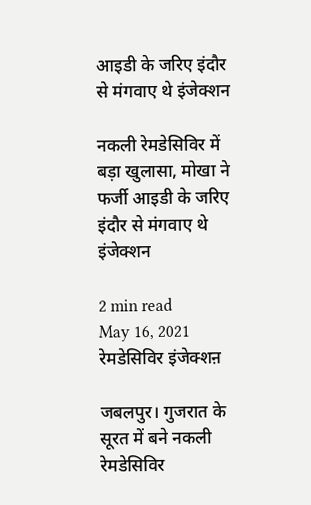आइडी के जरिए इंदौर से मंगवाए थे इंजेक्शन

नकली रेमडेसिविर में बड़ा खुलासा, मोखा ने फर्जी आइडी के जरिए इंदौर से मंगवाए थे इंजेक्शन

2 min read
May 16, 2021
रेमडेसिविर इंजेक्शऩ

जबलपुर। गुजरात के सूरत में बने नकली रेमडेसिविर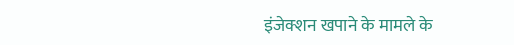इंजेक्शन खपाने के मामले के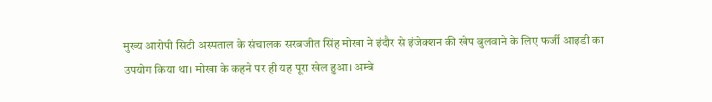मुख्य आरोपी सिटी अस्पताल के संचालक सरबजीत सिंह मोखा ने इंदौर से इंजेक्शन की खेप बुलवाने के लिए फर्जी आइडी का उपयोग किया था। मोखा के कहने पर ही यह पूरा खेल हुआ। अम्बे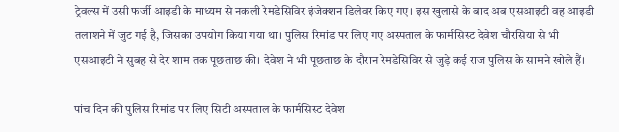ट्रेवल्स में उसी फर्जी आइडी के माध्यम से नकली रेमडेसिविर इंजेक्शन डिलेवर किए गए। इस खुलासे के बाद अब एसआइटी वह आइडी तलाशने में जुट गई है, जिसका उपयोग किया गया था। पुलिस रिमांड पर लिए गए अस्पताल के फार्मसिस्ट देवेश चौरसिया से भी एसआइटी ने सुबह से देर शाम तक पूछताछ की। देवेश ने भी पूछताछ के दौरान रेमडेसिविर से जुड़े कई राज पुलिस के सामने खोले हैं।

पांच दिन की पुलिस रिमांड पर लिए सिटी अस्पताल के फार्मसिस्ट देवेश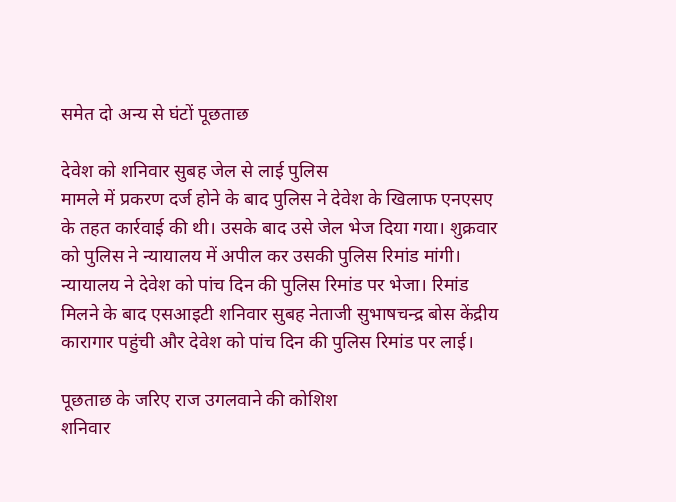समेत दो अन्य से घंटों पूछताछ

देवेश को शनिवार सुबह जेल से लाई पुलिस
मामले में प्रकरण दर्ज होने के बाद पुलिस ने देवेश के खिलाफ एनएसए के तहत कार्रवाई की थी। उसके बाद उसे जेल भेज दिया गया। शुक्रवार को पुलिस ने न्यायालय में अपील कर उसकी पुलिस रिमांड मांगी। न्यायालय ने देवेश को पांच दिन की पुलिस रिमांड पर भेजा। रिमांड मिलने के बाद एसआइटी शनिवार सुबह नेताजी सुभाषचन्द्र बोस केंद्रीय कारागार पहुंची और देवेश को पांच दिन की पुलिस रिमांड पर लाई।

पूछताछ के जरिए राज उगलवाने की कोशिश
शनिवार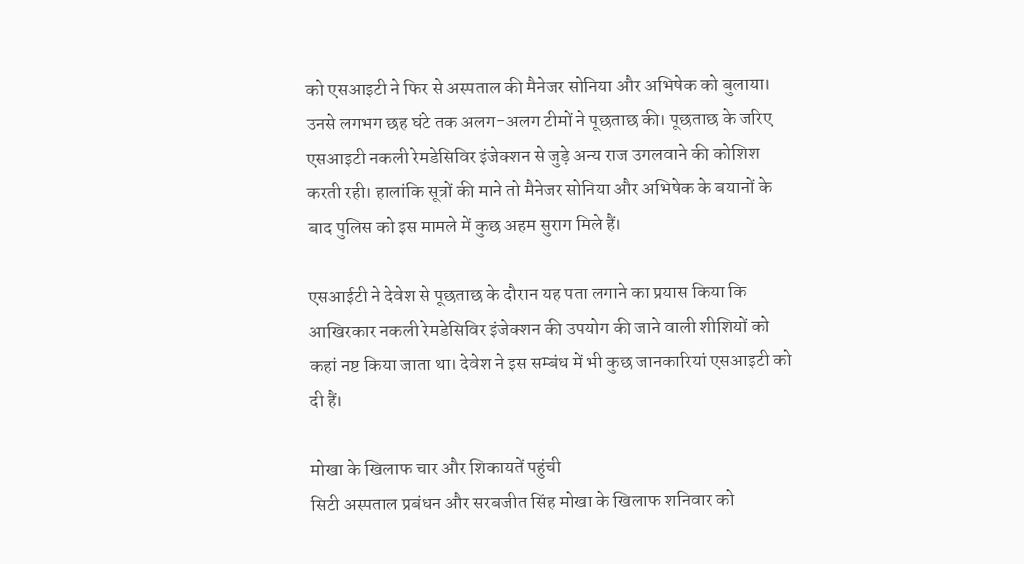को एसआइटी ने फिर से अस्पताल की मैनेजर सोनिया और अभिषेक को बुलाया। उनसे लगभग छह घंटे तक अलग-अलग टीमों ने पूछताछ की। पूछताछ के जरिए एसआइटी नकली रेमडेसिविर इंजेक्शन से जुड़े अन्य राज उगलवाने की कोशिश करती रही। हालांकि सूत्रों की माने तो मैनेजर सोनिया और अभिषेक के बयानों के बाद पुलिस को इस मामले में कुछ अहम सुराग मिले हैं।

एसआईटी ने देवेश से पूछताछ के दौरान यह पता लगाने का प्रयास किया कि आखिरकार नकली रेमडेसिविर इंजेक्शन की उपयोग की जाने वाली शीशियों को कहां नष्ट किया जाता था। देवेश ने इस सम्बंध में भी कुछ जानकारियां एसआइटी को दी हैं।

मोखा के खिलाफ चार और शिकायतें पहुंची
सिटी अस्पताल प्रबंधन और सरबजीत सिंह मोखा के खिलाफ शनिवार को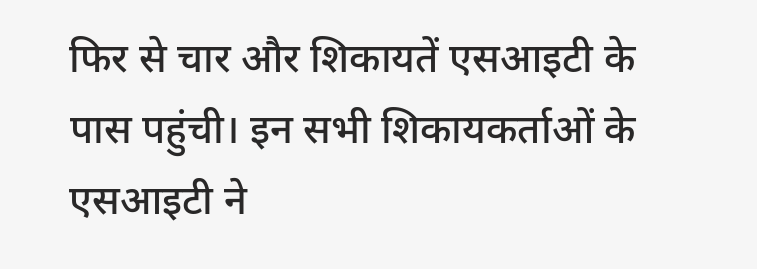फिर से चार और शिकायतें एसआइटी के पास पहुंची। इन सभी शिकायकर्ताओं के एसआइटी ने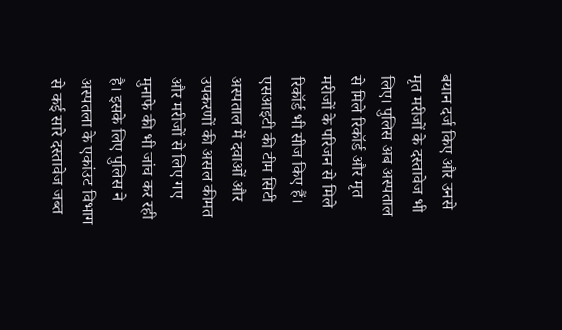बयान दर्ज किए और उनसे मृत मरीजों के दस्तावेज भी लिए। पुलिस अब अस्पताल से मिले रिकॉर्ड और मृत मरीजों के परिजन से मिले रिकॉर्ड भी सीज किए हैं। एसआइटी की टीम सिटी अस्पताल में दवाओं और उपकरणों की असल कीमत और मरीजों से लिए गए मुनाफे की भी जांच कर रही है। इसके लिए पुलिस ने अस्पतला के एकांउट विभाग से कई सारे दस्तावेज जब्त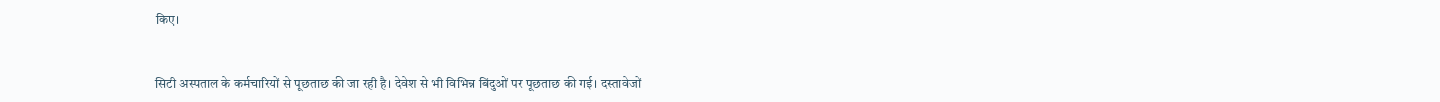किए।


सिटी अस्पताल के कर्मचारियों से पूछताछ की जा रही है। देवेश से भी विभिन्न बिंदुओं पर पूछताछ की गई। दस्तावेजों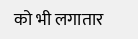को भी लगातार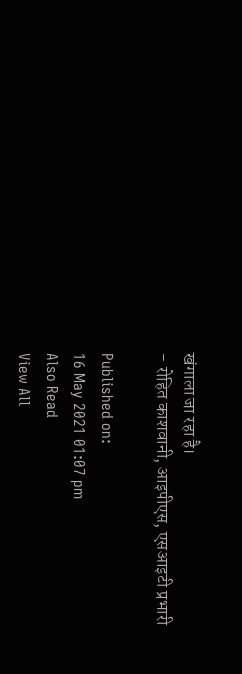खंगाला जा रहा है।
- रोहित काशवानी, आइपीएस, एसआइटी प्रभारी

Published on:
16 May 2021 01:07 pm
Also Read
View All